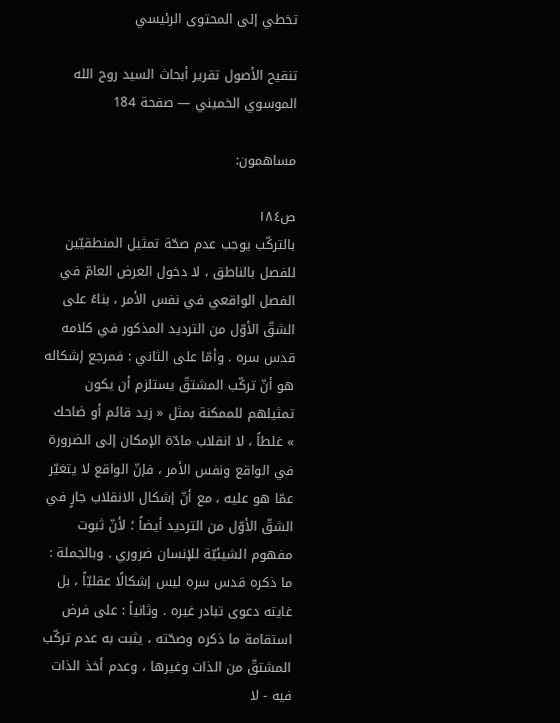تخطي إلى المحتوى الرئيسي

تنقيح الأصول تقرير أبحاث السيد روح الله الموسوي الخميني — صفحة 184

مساهمون:

ص١٨٤
بالتركّب يوجب عدم صحّة تمثيل المنطقيّين للفصل بالناطق ، لا دخول العرض العامّ في الفصل الواقعي في نفس الأمر ، بناءً على الشقّ الأوّل من الترديد المذكور في كلامه قدس سره . وأمّا على الثاني : فمرجع إشكاله هو أنّ تركّب المشتقّ يستلزم أن يكون تمثيلهم للممكنة بمثل « زيد قائم أو ضاحك » غلطاً ، لا انقلاب مادّة الإمكان إلى الضرورة في الواقع ونفس الأمر ، فإنّ الواقع لا يتغيّر عمّا هو عليه ، مع أنّ إشكال الانقلاب جارٍ في الشقّ الأوّل من الترديد أيضاً ؛ لأنّ ثبوت مفهوم الشيئيّة للإنسان ضروري . وبالجملة : ما ذكره قدس سره ليس إشكالًا عقليّاً ، بل غايته دعوى تبادر غيره . وثانياً : على فرض استقامة ما ذكره وصحّته ، يثبت به عدم تركّب المشتقّ من الذات وغيرها ، وعدم أخذ الذات فيه - لا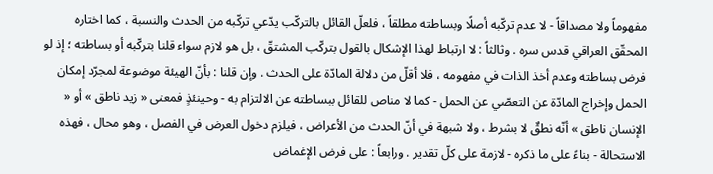مفهوماً ولا مصداقاً - لا عدم تركّبه أصلًا وبساطته مطلقاً ، فلعلّ القائل بالتركّب يدّعي تركّبه من الحدث والنسبة ، كما اختاره المحقّق العراقي قدس سره . وثالثاً : لا ارتباط لهذا الإشكال بالقول بتركّب المشتقّ ، بل هو لازم سواء قلنا بتركّبه أو بساطته ؛ إذ لو فرض بساطته وعدم أخذ الذات في مفهومه ، فلا أقلّ من دلالة المادّة على الحدث . وإن قلنا : بأنّ الهيئة موضوعة لمجرّد إمكان الحمل وإخراج المادّة عن التعصّي عن الحمل - كما لا مناص للقائل ببساطته عن الالتزام به - وحينئذٍ فمعنى « زيد ناطق » أو « الإنسان ناطق » أنّه نطقٌ لا بشرط ، ولا شبهة في أنّ الحدث من الأعراض ، فيلزم دخول العرض في الفصل ، وهو محال ، فهذه الاستحالة - بناءً على ما ذكره - لازمة على كلّ تقدير . ورابعاً : على فرض الإغماض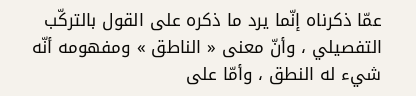عمّا ذكرناه إنّما يرد ما ذكره على القول بالتركّب التفصيلي ، وأنّ معنى « الناطق » ومفهومه أنّه شيء له النطق ، وأمّا على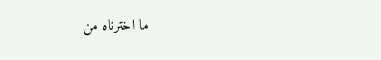ما اخترناه من